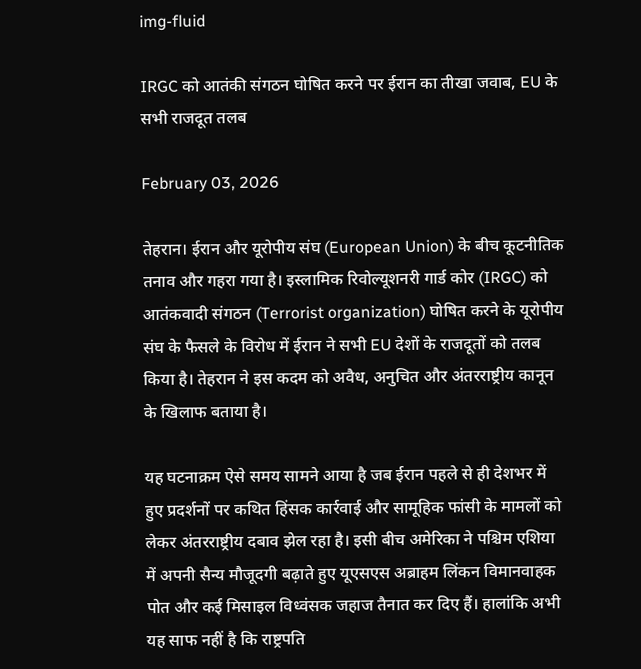img-fluid

IRGC को आतंकी संगठन घोषित करने पर ईरान का तीखा जवाब, EU के सभी राजदूत तलब

February 03, 2026

तेहरान। ईरान और यूरोपीय संघ (European Union) के बीच कूटनीतिक तनाव और गहरा गया है। इस्लामिक रिवोल्यूशनरी गार्ड कोर (IRGC) को आतंकवादी संगठन (Terrorist organization) घोषित करने के यूरोपीय संघ के फैसले के विरोध में ईरान ने सभी EU देशों के राजदूतों को तलब किया है। तेहरान ने इस कदम को अवैध, अनुचित और अंतरराष्ट्रीय कानून के खिलाफ बताया है।

यह घटनाक्रम ऐसे समय सामने आया है जब ईरान पहले से ही देशभर में हुए प्रदर्शनों पर कथित हिंसक कार्रवाई और सामूहिक फांसी के मामलों को लेकर अंतरराष्ट्रीय दबाव झेल रहा है। इसी बीच अमेरिका ने पश्चिम एशिया में अपनी सैन्य मौजूदगी बढ़ाते हुए यूएसएस अब्राहम लिंकन विमानवाहक पोत और कई मिसाइल विध्वंसक जहाज तैनात कर दिए हैं। हालांकि अभी यह साफ नहीं है कि राष्ट्रपति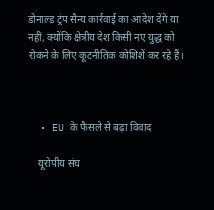डोनाल्ड ट्रंप सैन्य कार्रवाई का आदेश देंगे या नहीं, क्योंकि क्षेत्रीय देश किसी नए युद्ध को रोकने के लिए कूटनीतिक कोशिशें कर रहे हैं।



  • EU के फैसले से बढ़ा विवाद

    यूरोपीय संघ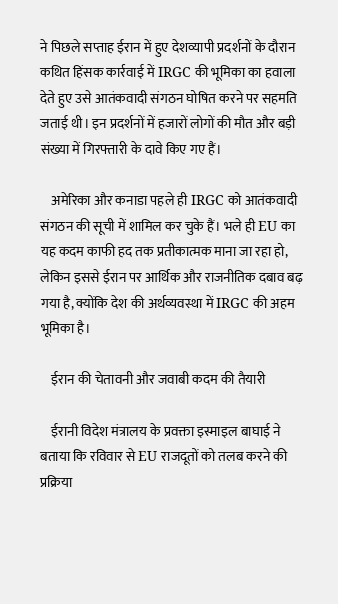ने पिछले सप्ताह ईरान में हुए देशव्यापी प्रदर्शनों के दौरान कथित हिंसक कार्रवाई में IRGC की भूमिका का हवाला देते हुए उसे आतंकवादी संगठन घोषित करने पर सहमति जताई थी। इन प्रदर्शनों में हजारों लोगों की मौत और बड़ी संख्या में गिरफ्तारी के दावे किए गए हैं।

    अमेरिका और कनाडा पहले ही IRGC को आतंकवादी संगठन की सूची में शामिल कर चुके हैं। भले ही EU का यह कदम काफी हद तक प्रतीकात्मक माना जा रहा हो, लेकिन इससे ईरान पर आर्थिक और राजनीतिक दबाव बढ़ गया है, क्योंकि देश की अर्थव्यवस्था में IRGC की अहम भूमिका है।

    ईरान की चेतावनी और जवाबी कदम की तैयारी

    ईरानी विदेश मंत्रालय के प्रवक्ता इस्माइल बाघाई ने बताया कि रविवार से EU राजदूतों को तलब करने की प्रक्रिया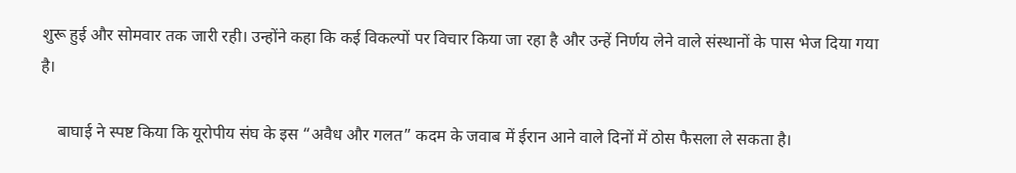शुरू हुई और सोमवार तक जारी रही। उन्होंने कहा कि कई विकल्पों पर विचार किया जा रहा है और उन्हें निर्णय लेने वाले संस्थानों के पास भेज दिया गया है।

    बाघाई ने स्पष्ट किया कि यूरोपीय संघ के इस “अवैध और गलत” कदम के जवाब में ईरान आने वाले दिनों में ठोस फैसला ले सकता है।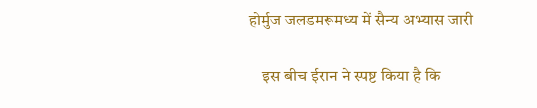होर्मुज जलडमरूमध्य में सैन्य अभ्यास जारी

    इस बीच ईरान ने स्पष्ट किया है कि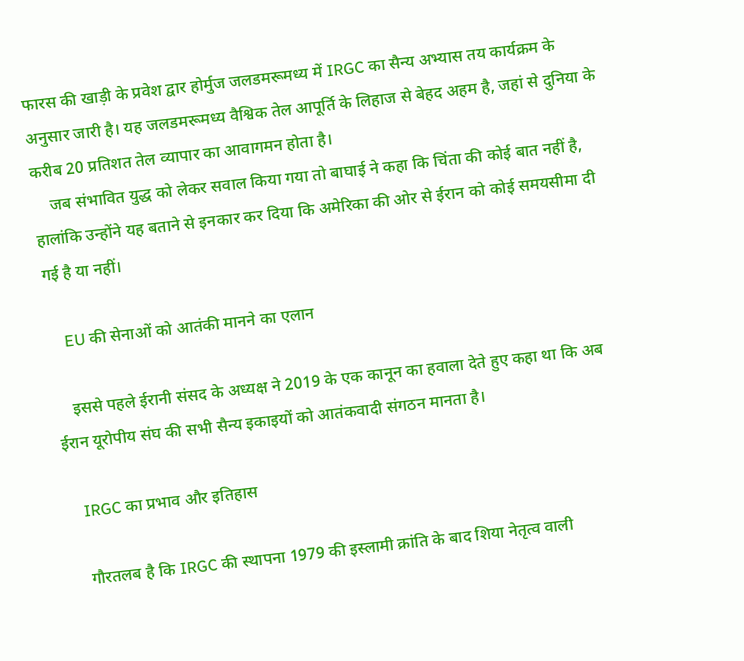फारस की खाड़ी के प्रवेश द्वार होर्मुज जलडमरूमध्य में IRGC का सैन्य अभ्यास तय कार्यक्रम के अनुसार जारी है। यह जलडमरूमध्य वैश्विक तेल आपूर्ति के लिहाज से बेहद अहम है, जहां से दुनिया के करीब 20 प्रतिशत तेल व्यापार का आवागमन होता है।
    जब संभावित युद्ध को लेकर सवाल किया गया तो बाघाई ने कहा कि चिंता की कोई बात नहीं है, हालांकि उन्होंने यह बताने से इनकार कर दिया कि अमेरिका की ओर से ईरान को कोई समयसीमा दी गई है या नहीं।

    EU की सेनाओं को आतंकी मानने का एलान

    इससे पहले ईरानी संसद के अध्यक्ष ने 2019 के एक कानून का हवाला देते हुए कहा था कि अब ईरान यूरोपीय संघ की सभी सैन्य इकाइयों को आतंकवादी संगठन मानता है।

    IRGC का प्रभाव और इतिहास

    गौरतलब है कि IRGC की स्थापना 1979 की इस्लामी क्रांति के बाद शिया नेतृत्व वाली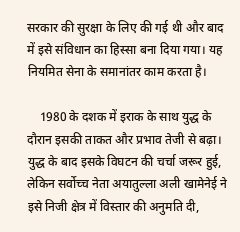सरकार की सुरक्षा के लिए की गई थी और बाद में इसे संविधान का हिस्सा बना दिया गया। यह नियमित सेना के समानांतर काम करता है।

    1980 के दशक में इराक के साथ युद्ध के दौरान इसकी ताकत और प्रभाव तेजी से बढ़ा। युद्ध के बाद इसके विघटन की चर्चा जरूर हुई, लेकिन सर्वोच्च नेता अयातुल्ला अली खामेनेई ने इसे निजी क्षेत्र में विस्तार की अनुमति दी,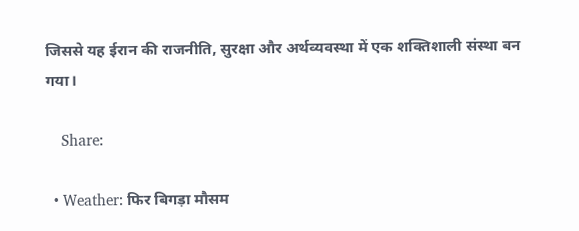जिससे यह ईरान की राजनीति, सुरक्षा और अर्थव्यवस्था में एक शक्तिशाली संस्था बन गया।

    Share:

  • Weather: फिर बिगड़ा मौसम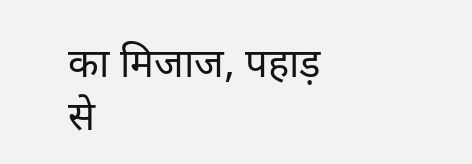का मिजाज, पहाड़ से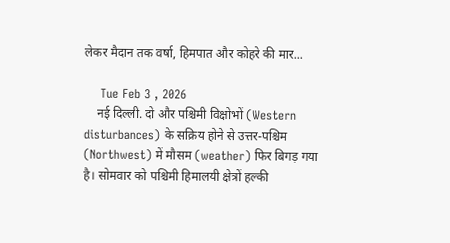लेकर मैदान तक वर्षा, हिमपात और कोहरे की मार...

    Tue Feb 3 , 2026
    नई दिल्ली. दो और पश्चिमी विक्षोभों (Western disturbances) के सक्रिय होने से उत्तर-पश्चिम (Northwest) में मौसम (weather) फिर बिगड़ गया है। सोमवार को पश्चिमी हिमालयी क्षेत्रों हल्की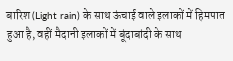बारिश (Light rain) के साथ ऊंचाई वाले इलाकों में हिमपात हुआ है, वहीं मैदानी इलाकों में बूंदाबांदी के साथ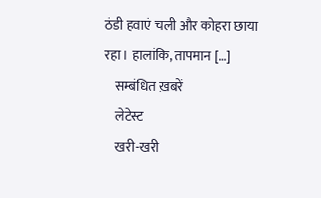ठंडी हवाएं चली और कोहरा छाया रहा। हालांकि, तापमान […]
    सम्बंधित ख़बरें
    लेटेस्ट
    खरी-खरी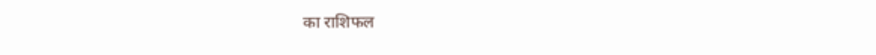का राशिफल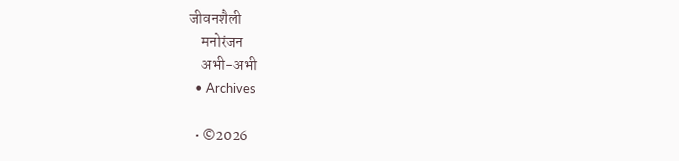जीवनशैली
    मनोरंजन
    अभी-अभी
  • Archives

  • ©2026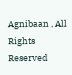Agnibaan , All Rights Reserved